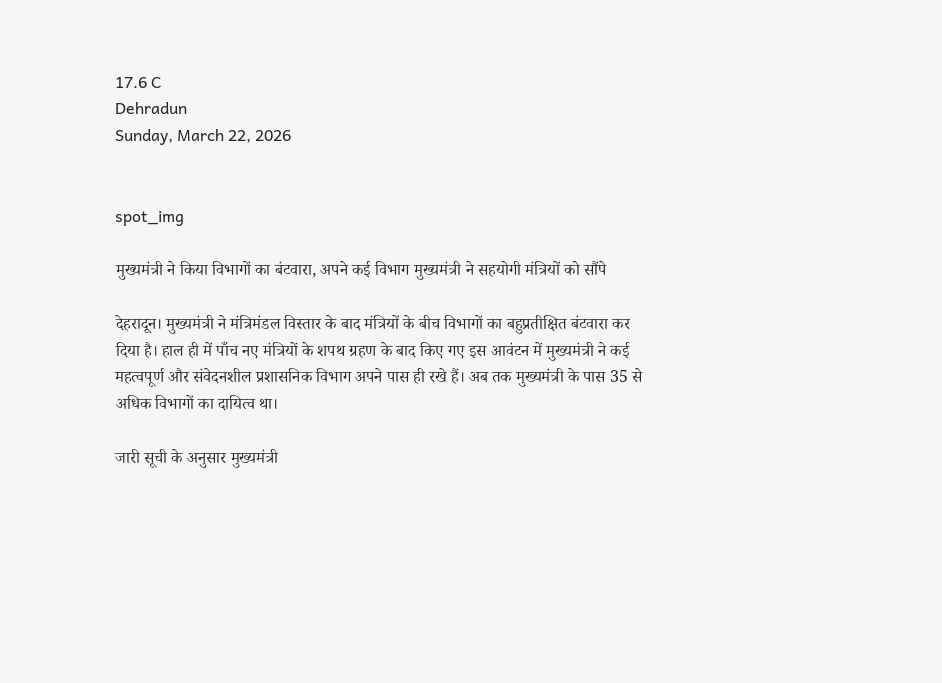17.6 C
Dehradun
Sunday, March 22, 2026


spot_img

मुख्यमंत्री ने किया विभागों का बंटवारा, अपने कई विभाग मुख्यमंत्री ने सहयोगी मंत्रियों को सौंपे

देहरादून। मुख्यमंत्री ने मंत्रिमंडल विस्तार के बाद मंत्रियों के बीच विभागों का बहुप्रतीक्षित बंटवारा कर दिया है। हाल ही में पाँच नए मंत्रियों के शपथ ग्रहण के बाद किए गए इस आवंटन में मुख्यमंत्री ने कई महत्वपूर्ण और संवेदनशील प्रशासनिक विभाग अपने पास ही रखे हैं। अब तक मुख्यमंत्री के पास 35 से अधिक विभागों का दायित्व था।

जारी सूची के अनुसार मुख्यमंत्री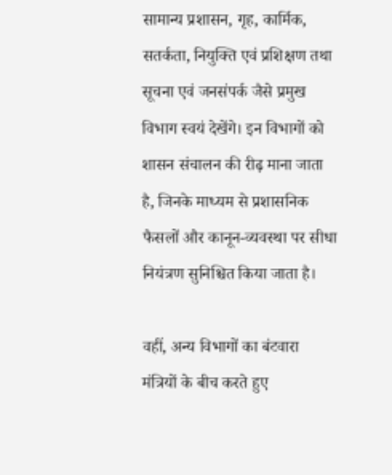सामान्य प्रशासन, गृह, कार्मिक, सतर्कता, नियुक्ति एवं प्रशिक्षण तथा सूचना एवं जनसंपर्क जैसे प्रमुख विभाग स्वयं देखेंगे। इन विभागों को शासन संचालन की रीढ़ माना जाता है, जिनके माध्यम से प्रशासनिक फैसलों और कानून-व्यवस्था पर सीधा नियंत्रण सुनिश्चित किया जाता है।

वहीं, अन्य विभागों का बंटवारा मंत्रियों के बीच करते हुए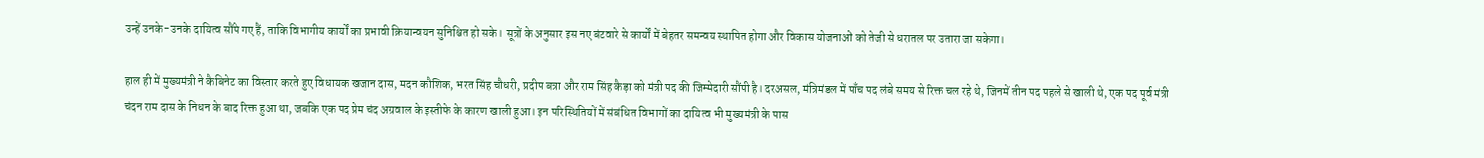उन्हें उनके-उनके दायित्व सौंपे गए हैं, ताकि विभागीय कार्यों का प्रभावी क्रियान्वयन सुनिश्चित हो सके। सूत्रों के अनुसार इस नए बंटवारे से कार्यों में बेहतर समन्वय स्थापित होगा और विकास योजनाओं को तेजी से धरातल पर उतारा जा सकेगा।

हाल ही में मुख्यमंत्री ने कैबिनेट का विस्तार करते हुए विधायक खजान दास, मदन कौशिक, भरत सिंह चौधरी, प्रदीप बत्रा और राम सिंह कैड़ा को मंत्री पद की जिम्मेदारी सौंपी है। दरअसल, मंत्रिमंडल में पाँच पद लंबे समय से रिक्त चल रहे थे, जिनमें तीन पद पहले से खाली थे, एक पद पूर्व मंत्री चंदन राम दास के निधन के बाद रिक्त हुआ था, जबकि एक पद प्रेम चंद अग्रवाल के इस्तीफे के कारण खाली हुआ। इन परिस्थितियों में संबंधित विभागों का दायित्व भी मुख्यमंत्री के पास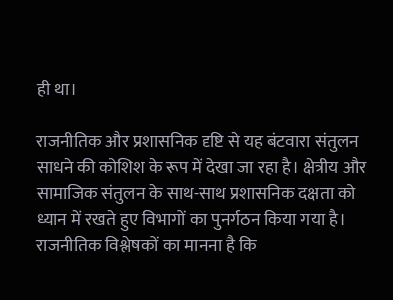ही था।

राजनीतिक और प्रशासनिक दृष्टि से यह बंटवारा संतुलन साधने की कोशिश के रूप में देखा जा रहा है। क्षेत्रीय और सामाजिक संतुलन के साथ-साथ प्रशासनिक दक्षता को ध्यान में रखते हुए विभागों का पुनर्गठन किया गया है। राजनीतिक विश्लेषकों का मानना है कि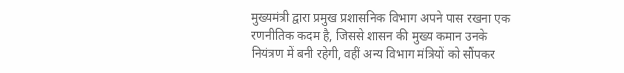मुख्यमंत्री द्वारा प्रमुख प्रशासनिक विभाग अपने पास रखना एक रणनीतिक कदम है, जिससे शासन की मुख्य कमान उनके नियंत्रण में बनी रहेगी, वहीं अन्य विभाग मंत्रियों को सौंपकर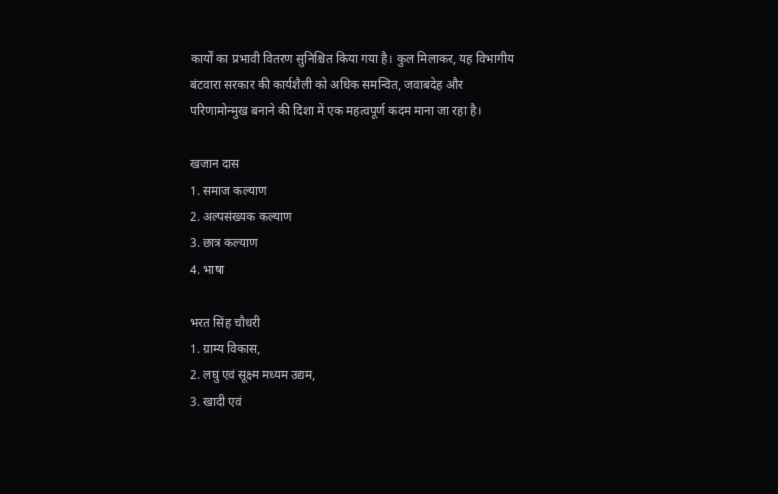कार्यों का प्रभावी वितरण सुनिश्चित किया गया है। कुल मिलाकर, यह विभागीय बंटवारा सरकार की कार्यशैली को अधिक समन्वित, जवाबदेह और परिणामोन्मुख बनाने की दिशा में एक महत्वपूर्ण कदम माना जा रहा है।

खजान दास
1. समाज कल्याण
2. अल्पसंख्यक कल्याण
3. छात्र कल्याण
4. भाषा

भरत सिंह चौधरी
1. ग्राम्य विकास,
2. लघु एवं सूक्ष्म मध्यम उद्यम,
3. खादी एवं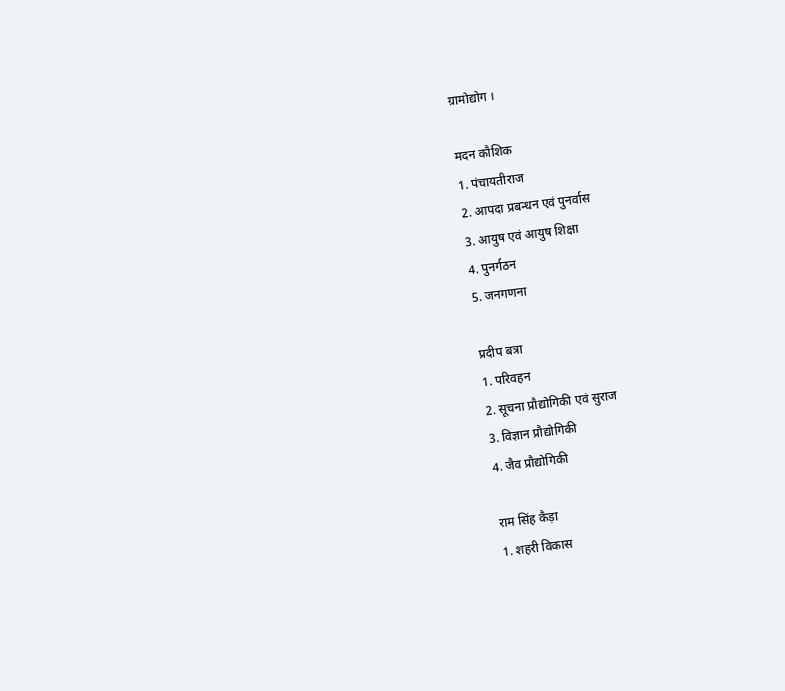ग्रामोद्योग ।

मदन कौशिक
1. पंचायतीराज
2. आपदा प्रबन्धन एवं पुनर्वास
3. आयुष एवं आयुष शिक्षा
4. पुनर्गठन
5. जनगणना

प्रदीप बत्रा
1. परिवहन
2. सूचना प्रौद्योगिकी एवं सुराज
3. विज्ञान प्रौद्योगिकी
4. जैव प्रौद्योगिकी

राम सिंह कैड़ा
1. शहरी विकास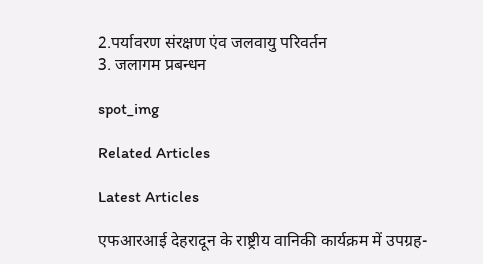2.पर्यावरण संरक्षण एंव जलवायु परिवर्तन
3. जलागम प्रबन्धन

spot_img

Related Articles

Latest Articles

एफआरआई देहरादून के राष्ट्रीय वानिकी कार्यक्रम में उपग्रह-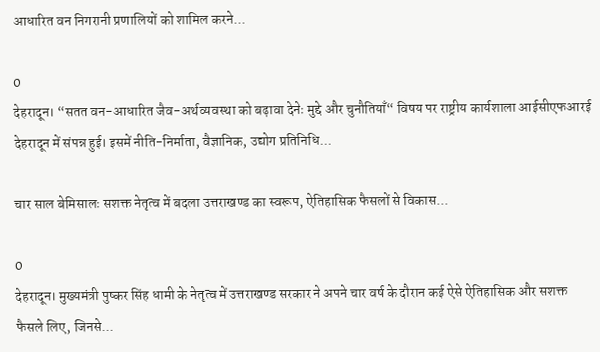आधारित वन निगरानी प्रणालियों को शामिल करने...

0
देहरादून। “सतत वन-आधारित जैव-अर्थव्यवस्था को बढ़ावा देनेः मुद्दे और चुनौतियाँ“ विषय पर राष्ट्रीय कार्यशाला आईसीएफआरई देहरादून में संपन्न हुई। इसमें नीति-निर्माता, वैज्ञानिक, उद्योग प्रतिनिधि...

चार साल बेमिसालः सशक्त नेतृत्व में बदला उत्तराखण्ड का स्वरूप, ऐतिहासिक फैसलों से विकास...

0
देहरादून। मुख्यमंत्री पुष्कर सिंह धामी के नेतृत्व में उत्तराखण्ड सरकार ने अपने चार वर्ष के दौरान कई ऐसे ऐतिहासिक और सशक्त फैसले लिए, जिनसे...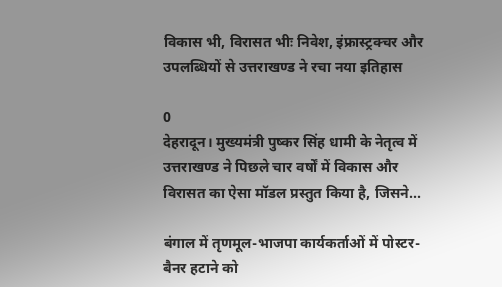विकास भी, विरासत भीः निवेश, इंफ्रास्ट्रक्चर और उपलब्धियों से उत्तराखण्ड ने रचा नया इतिहास

0
देहरादून। मुख्यमंत्री पुष्कर सिंह धामी के नेतृत्व में उत्तराखण्ड ने पिछले चार वर्षों में विकास और विरासत का ऐसा मॉडल प्रस्तुत किया है, जिसने...

बंगाल में तृणमूल-भाजपा कार्यकर्ताओं में पोस्टर-बैनर हटाने को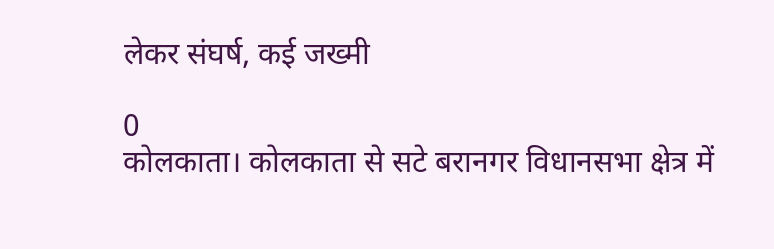लेकर संघर्ष, कई जख्मी

0
कोलकाता। कोलकाता से सटे बरानगर विधानसभा क्षेत्र में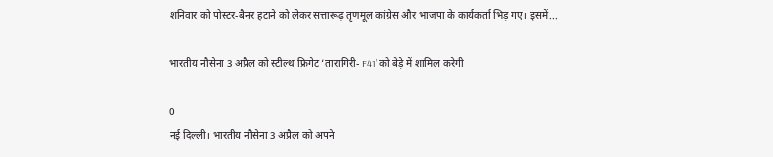शनिवार को पोस्टर-बैनर हटाने को लेकर सत्तारूढ़ तृणमूल कांग्रेस और भाजपा के कार्यकर्ता भिड़ गए। इसमें...

भारतीय नौसेना 3 अप्रैल को स्टील्थ फ्रिगेट ‘तारागिरी- F41’ को बेड़े में शामिल करेगी

0
नई दिल्ली। भारतीय नौसेना 3 अप्रैल को अपने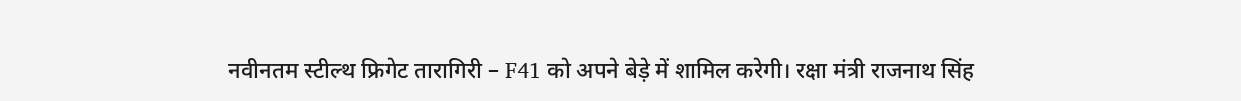नवीनतम स्टील्थ फ्रिगेट तारागिरी – F41 को अपने बेड़े में शामिल करेगी। रक्षा मंत्री राजनाथ सिंह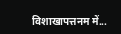विशाखापत्तनम में...